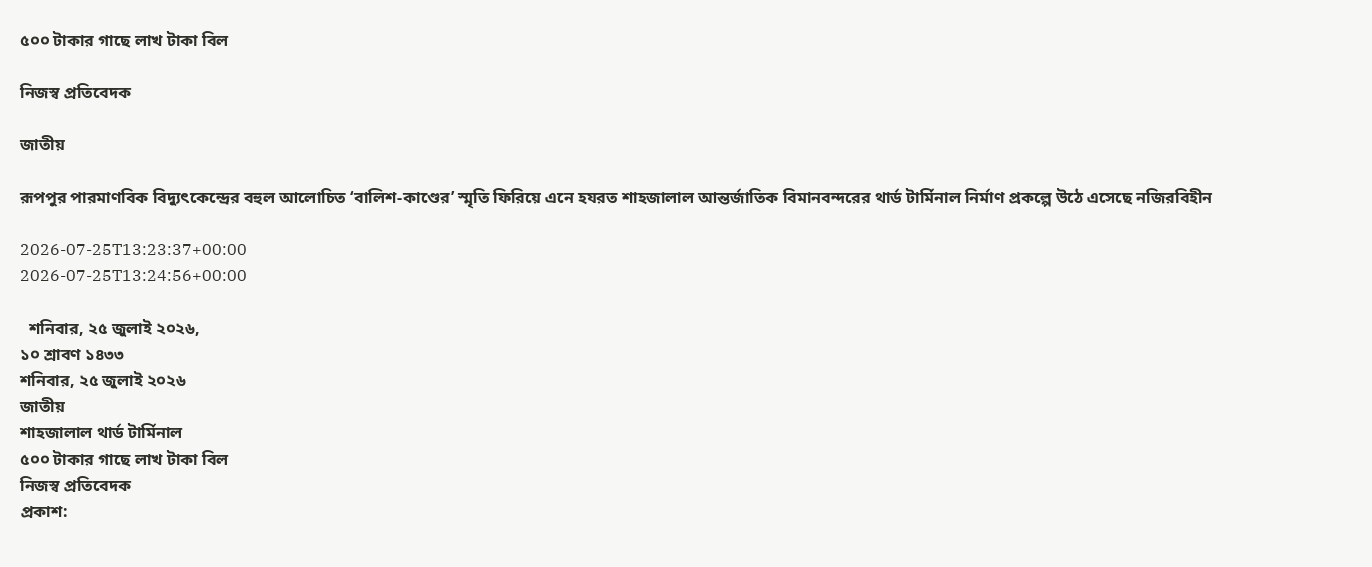৫০০ টাকার গাছে লাখ টাকা বিল

নিজস্ব প্রতিবেদক

জাতীয়

রূপপুর পারমাণবিক বিদ্যুৎকেন্দ্রের বহুল আলোচিত ‘বালিশ-কাণ্ডের’ স্মৃতি ফিরিয়ে এনে হযরত শাহজালাল আন্তর্জাতিক বিমানবন্দরের থার্ড টার্মিনাল নির্মাণ প্রকল্পে উঠে এসেছে নজিরবিহীন

2026-07-25T13:23:37+00:00
2026-07-25T13:24:56+00:00

  শনিবার, ২৫ জুলাই ২০২৬,
১০ শ্রাবণ ১৪৩৩
শনিবার, ২৫ জুলাই ২০২৬
জাতীয়
শাহজালাল থার্ড টার্মিনাল
৫০০ টাকার গাছে লাখ টাকা বিল
নিজস্ব প্রতিবেদক
প্রকাশ: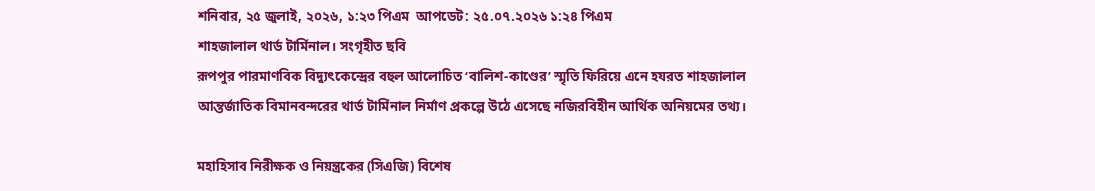শনিবার, ২৫ জুলাই, ২০২৬, ১:২৩ পিএম  আপডেট: ২৫.০৭.২০২৬ ১:২৪ পিএম
শাহজালাল থার্ড টার্মিনাল। সংগৃহীত ছবি
রূপপুর পারমাণবিক বিদ্যুৎকেন্দ্রের বহুল আলোচিত ‘বালিশ-কাণ্ডের’ স্মৃতি ফিরিয়ে এনে হযরত শাহজালাল আন্তর্জাতিক বিমানবন্দরের থার্ড টার্মিনাল নির্মাণ প্রকল্পে উঠে এসেছে নজিরবিহীন আর্থিক অনিয়মের তথ্য।

মহাহিসাব নিরীক্ষক ও নিয়ন্ত্রকের (সিএজি) বিশেষ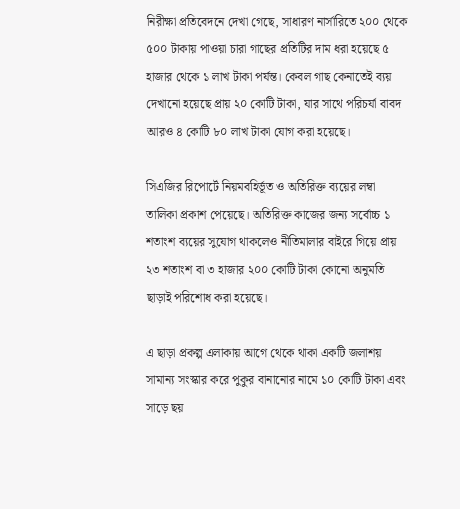নিরীক্ষা প্রতিবেদনে দেখা গেছে, সাধারণ নার্সারিতে ২০০ থেকে ৫০০ টাকায় পাওয়া চারা গাছের প্রতিটির দাম ধরা হয়েছে ৫ হাজার থেকে ১ লাখ টাকা পর্যন্ত। কেবল গাছ কেনাতেই ব্যয় দেখানো হয়েছে প্রায় ২০ কোটি টাকা, যার সাথে পরিচর্যা বাবদ আরও ৪ কোটি ৮০ লাখ টাকা যোগ করা হয়েছে।

সিএজির রিপোর্টে নিয়মবহির্ভূত ও অতিরিক্ত ব্যয়ের লম্বা তালিকা প্রকাশ পেয়েছে। অতিরিক্ত কাজের জন্য সর্বোচ্চ ১ শতাংশ ব্যয়ের সুযোগ থাকলেও নীতিমালার বাইরে গিয়ে প্রায় ২৩ শতাংশ বা ৩ হাজার ২০০ কোটি টাকা কোনো অনুমতি ছাড়াই পরিশোধ করা হয়েছে।

এ ছাড়া প্রকল্প এলাকায় আগে থেকে থাকা একটি জলাশয় সামান্য সংস্কার করে পুকুর বানানোর নামে ১০ কোটি টাকা এবং সাড়ে ছয়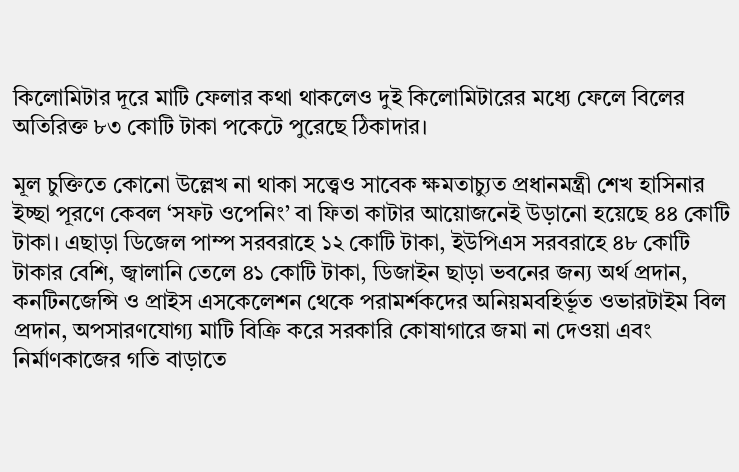কিলোমিটার দূরে মাটি ফেলার কথা থাকলেও দুই কিলোমিটারের মধ্যে ফেলে বিলের অতিরিক্ত ৮৩ কোটি টাকা পকেটে পুরেছে ঠিকাদার।

মূল চুক্তিতে কোনো উল্লেখ না থাকা সত্ত্বেও সাবেক ক্ষমতাচ্যুত প্রধানমন্ত্রী শেখ হাসিনার ইচ্ছা পূরণে কেবল ‘সফট ওপেনিং’ বা ফিতা কাটার আয়োজনেই উড়ানো হয়েছে ৪৪ কোটি টাকা। এছাড়া ডিজেল পাম্প সরবরাহে ১২ কোটি টাকা, ইউপিএস সরবরাহে ৪৮ কোটি টাকার বেশি, জ্বালানি তেলে ৪১ কোটি টাকা, ডিজাইন ছাড়া ভবনের জন্য অর্থ প্রদান, কনটিনজেন্সি ও প্রাইস এসকেলেশন থেকে পরামর্শকদের অনিয়মবহির্ভূত ওভারটাইম বিল প্রদান, অপসারণযোগ্য মাটি বিক্রি করে সরকারি কোষাগারে জমা না দেওয়া এবং নির্মাণকাজের গতি বাড়াতে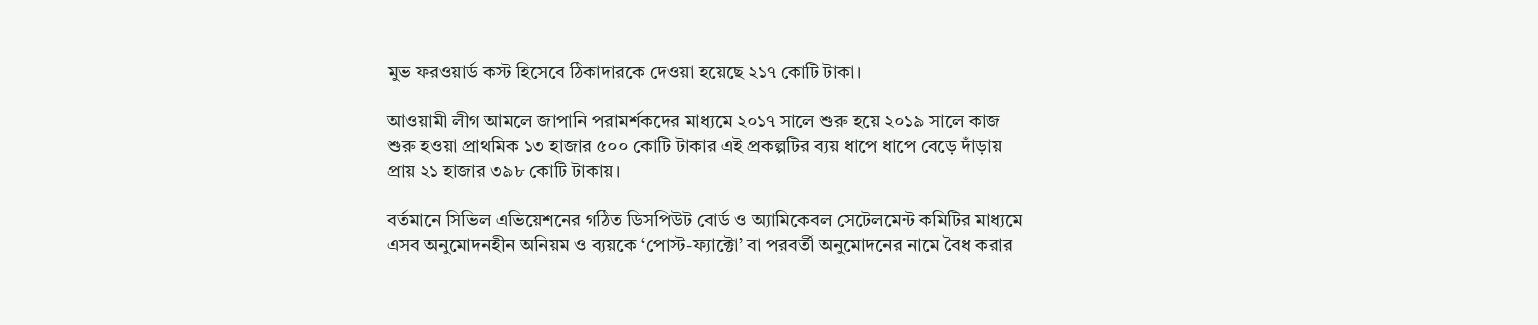মুভ ফরওয়ার্ড কস্ট হিসেবে ঠিকাদারকে দেওয়া হয়েছে ২১৭ কোটি টাকা।

আওয়ামী লীগ আমলে জাপানি পরামর্শকদের মাধ্যমে ২০১৭ সালে শুরু হয়ে ২০১৯ সালে কাজ শুরু হওয়া প্রাথমিক ১৩ হাজার ৫০০ কোটি টাকার এই প্রকল্পটির ব্যয় ধাপে ধাপে বেড়ে দাঁড়ায় প্রায় ২১ হাজার ৩৯৮ কোটি টাকায়।

বর্তমানে সিভিল এভিয়েশনের গঠিত ডিসপিউট বোর্ড ও অ্যামিকেবল সেটেলমেন্ট কমিটির মাধ্যমে এসব অনুমোদনহীন অনিয়ম ও ব্যয়কে ‘পোস্ট-ফ্যাক্টো’ বা পরবর্তী অনুমোদনের নামে বৈধ করার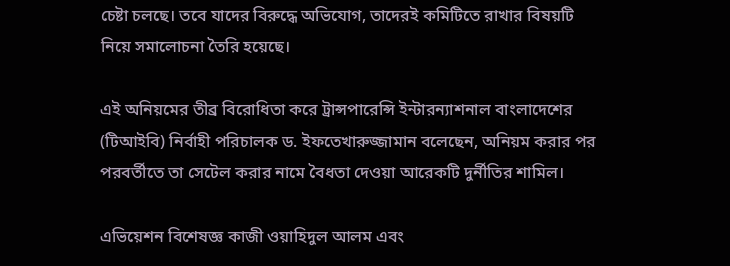চেষ্টা চলছে। তবে যাদের বিরুদ্ধে অভিযোগ, তাদেরই কমিটিতে রাখার বিষয়টি নিয়ে সমালোচনা তৈরি হয়েছে।

এই অনিয়মের তীব্র বিরোধিতা করে ট্রান্সপারেন্সি ইন্টারন্যাশনাল বাংলাদেশের (টিআইবি) নির্বাহী পরিচালক ড. ইফতেখারুজ্জামান বলেছেন, অনিয়ম করার পর পরবর্তীতে তা সেটেল করার নামে বৈধতা দেওয়া আরেকটি দুর্নীতির শামিল।

এভিয়েশন বিশেষজ্ঞ কাজী ওয়াহিদুল আলম এবং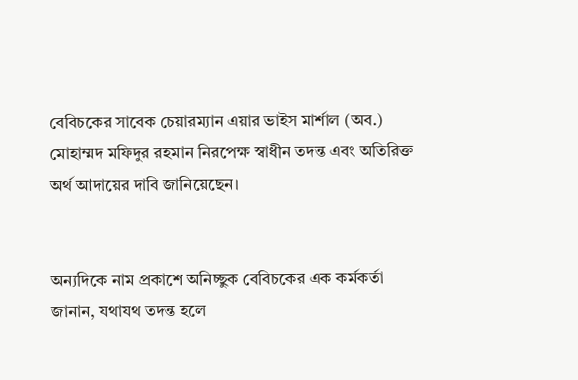বেবিচকের সাবেক চেয়ারম্যান এয়ার ভাইস মার্শাল (অব.) মোহাম্মদ মফিদুর রহমান নিরপেক্ষ স্বাধীন তদন্ত এবং অতিরিক্ত অর্থ আদায়ের দাবি জানিয়েছেন।


অন্যদিকে নাম প্রকাশে অনিচ্ছুক বেবিচকের এক কর্মকর্তা জানান, যথাযথ তদন্ত হলে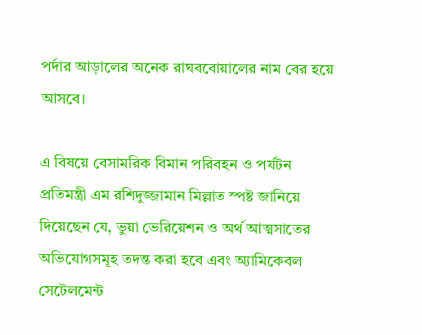পর্দার আড়ালের অনেক রাঘববোয়ালের নাম বের হয়ে আসবে।

এ বিষয়ে বেসামরিক বিমান পরিবহন ও পর্যটন প্রতিমন্ত্রী এম রশিদুজ্জামান মিল্লাত স্পষ্ট জানিয়ে দিয়েছেন যে, ভুয়া ভেরিয়েশন ও অর্থ আত্মসাতের অভিযোগসমূহ তদন্ত করা হবে এবং অ্যামিকেবল সেটেলমেন্ট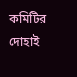কমিটির দোহাই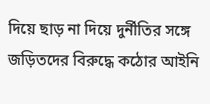দিয়ে ছাড় না দিয়ে দুর্নীতির সঙ্গে জড়িতদের বিরুদ্ধে কঠোর আইনি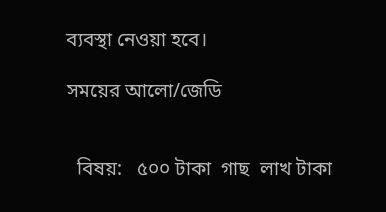ব্যবস্থা নেওয়া হবে।

সময়ের আলো/জেডি


  বিষয়:   ৫০০ টাকা  গাছ  লাখ টাকা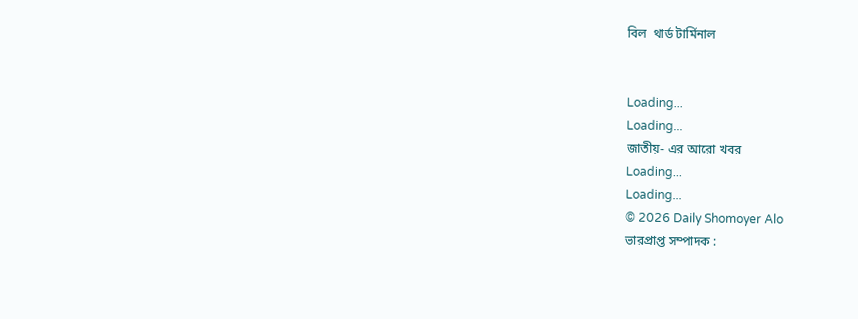বিল  থার্ড টার্মিনাল


Loading...
Loading...
জাতীয়- এর আরো খবর
Loading...
Loading...
© 2026 Daily Shomoyer Alo
ভারপ্রাপ্ত সম্পাদক :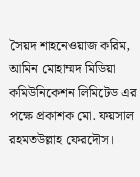সৈয়দ শাহনেওয়াজ করিম, আমিন মোহাম্মদ মিডিয়া কমিউনিকেশন লিমিটেড এর পক্ষে প্রকাশক মো. ফয়সাল রহমতউল্লাহ ফেরদৌস।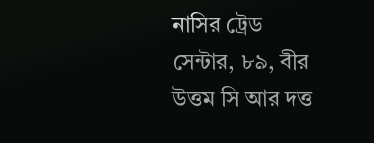নাসির ট্রেড সেন্টার, ৮৯, বীর উত্তম সি আর দত্ত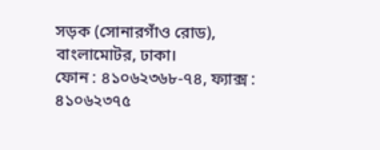সড়ক (সোনারগাঁও রোড), বাংলামোটর, ঢাকা।
ফোন : ৪১০৬২৩৬৮-৭৪, ফ্যাক্স : ৪১০৬২৩৭৫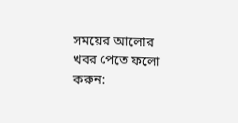সময়ের আলোর খবর পেতে ফলো করুন: